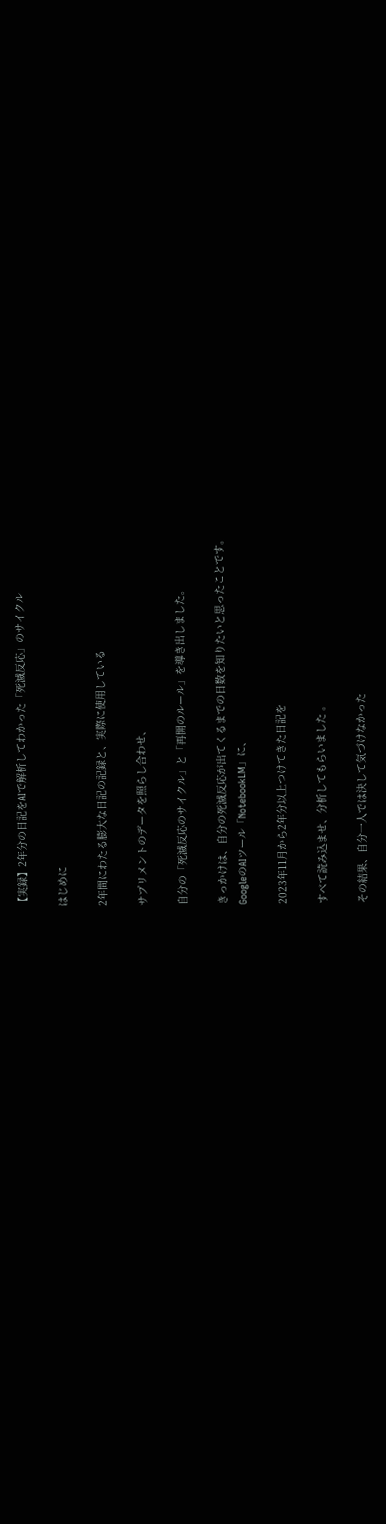【実録】2年分の日記をAIで解析してわかった「死滅反応」のサイクル

はじめに

2年間にわたる膨大な日記の記録と、実際に使用している

サプリメントのデータを照らし合わせ、

自分の「死滅反応のサイクル」と「再開のルール」を導き出しました。

きっかけは、自分の死滅反応が出てくるまでの日数を知りたいと思ったことです。
GoogleのAIツール「NotebookLM」に、

2023年11月から2年分以上つけてきた日記を

すべて読み込ませ、分析してもらいました 。

その結果、自分一人では決して気づけなかった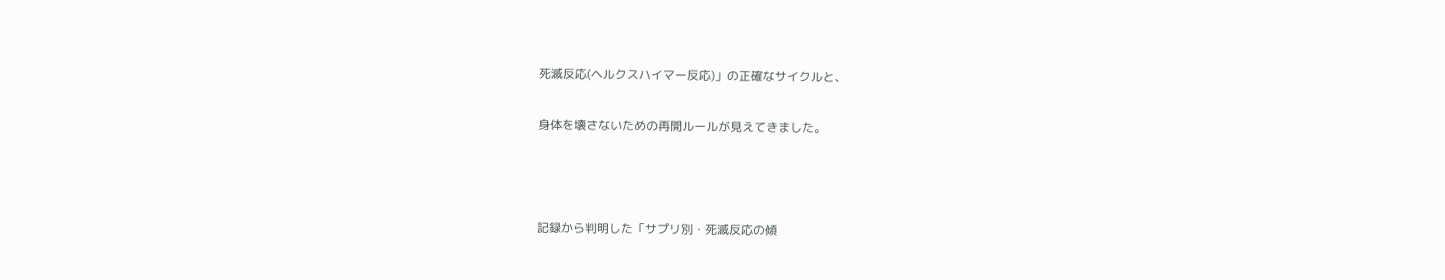死滅反応(ヘルクスハイマー反応)」の正確なサイクルと、

身体を壊さないための再開ルールが見えてきました。



記録から判明した「サプリ別・死滅反応の傾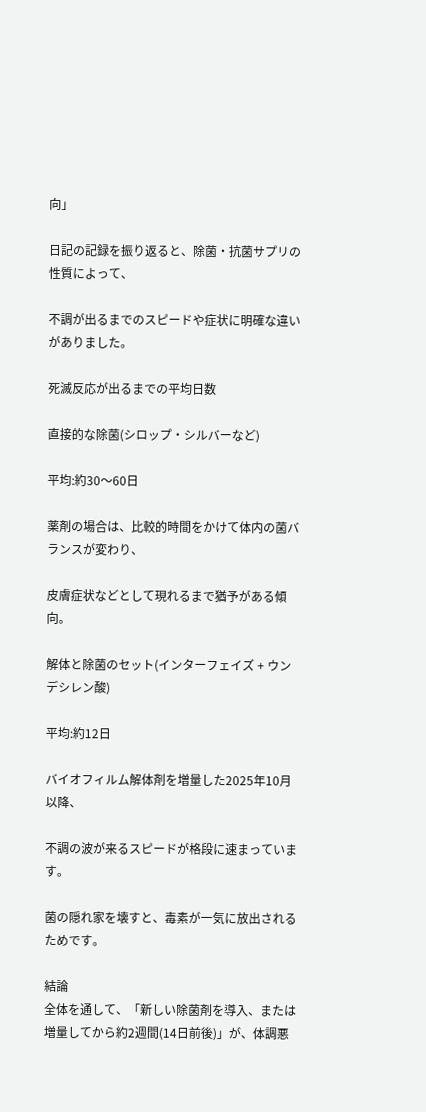向」

日記の記録を振り返ると、除菌・抗菌サプリの性質によって、

不調が出るまでのスピードや症状に明確な違いがありました。

死滅反応が出るまでの平均日数

直接的な除菌(シロップ・シルバーなど)

平均:約30〜60日

薬剤の場合は、比較的時間をかけて体内の菌バランスが変わり、

皮膚症状などとして現れるまで猶予がある傾向。

解体と除菌のセット(インターフェイズ + ウンデシレン酸)

平均:約12日

バイオフィルム解体剤を増量した2025年10月以降、

不調の波が来るスピードが格段に速まっています。

菌の隠れ家を壊すと、毒素が一気に放出されるためです。

結論
全体を通して、「新しい除菌剤を導入、または増量してから約2週間(14日前後)」が、体調悪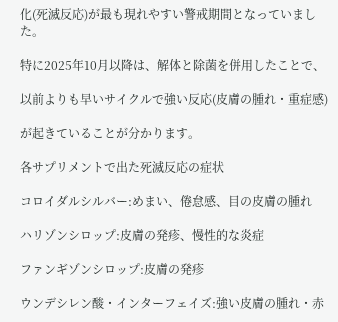化(死滅反応)が最も現れやすい警戒期間となっていました。

特に2025年10月以降は、解体と除菌を併用したことで、

以前よりも早いサイクルで強い反応(皮膚の腫れ・重症感)

が起きていることが分かります。

各サプリメントで出た死滅反応の症状

コロイダルシルバー:めまい、倦怠感、目の皮膚の腫れ

ハリゾンシロップ:皮膚の発疹、慢性的な炎症

ファンギゾンシロップ:皮膚の発疹

ウンデシレン酸・インターフェイズ:強い皮膚の腫れ・赤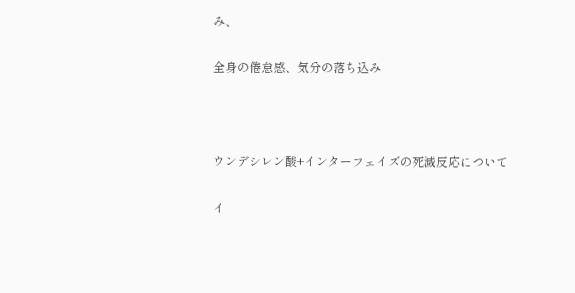み、

全身の倦怠感、気分の落ち込み



ウンデシレン酸+インターフェイズの死滅反応について

イ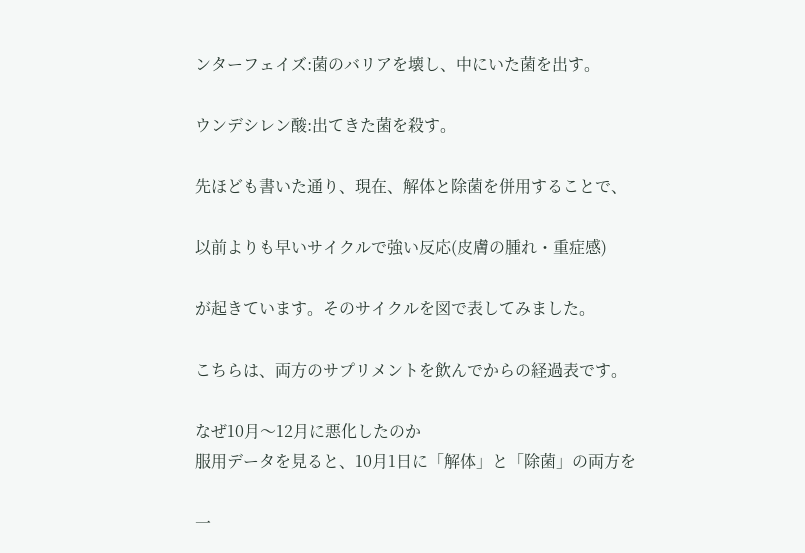ンターフェイズ:菌のバリアを壊し、中にいた菌を出す。

ウンデシレン酸:出てきた菌を殺す。

先ほども書いた通り、現在、解体と除菌を併用することで、

以前よりも早いサイクルで強い反応(皮膚の腫れ・重症感)

が起きています。そのサイクルを図で表してみました。

こちらは、両方のサプリメントを飲んでからの経過表です。

なぜ10月〜12月に悪化したのか
服用データを見ると、10月1日に「解体」と「除菌」の両方を

一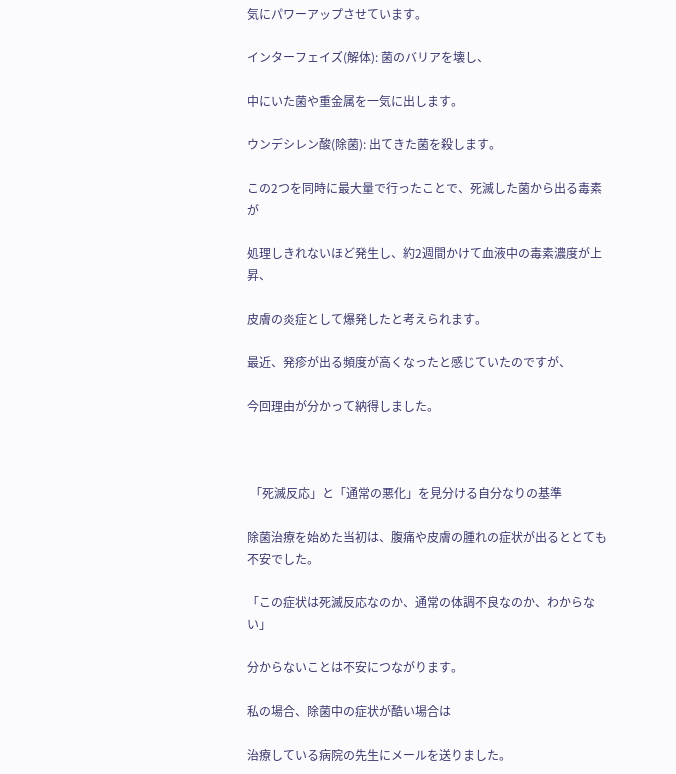気にパワーアップさせています。

インターフェイズ(解体): 菌のバリアを壊し、

中にいた菌や重金属を一気に出します。

ウンデシレン酸(除菌): 出てきた菌を殺します。

この2つを同時に最大量で行ったことで、死滅した菌から出る毒素が

処理しきれないほど発生し、約2週間かけて血液中の毒素濃度が上昇、

皮膚の炎症として爆発したと考えられます。

最近、発疹が出る頻度が高くなったと感じていたのですが、

今回理由が分かって納得しました。



 「死滅反応」と「通常の悪化」を見分ける自分なりの基準

除菌治療を始めた当初は、腹痛や皮膚の腫れの症状が出るととても不安でした。

「この症状は死滅反応なのか、通常の体調不良なのか、わからない」

分からないことは不安につながります。

私の場合、除菌中の症状が酷い場合は

治療している病院の先生にメールを送りました。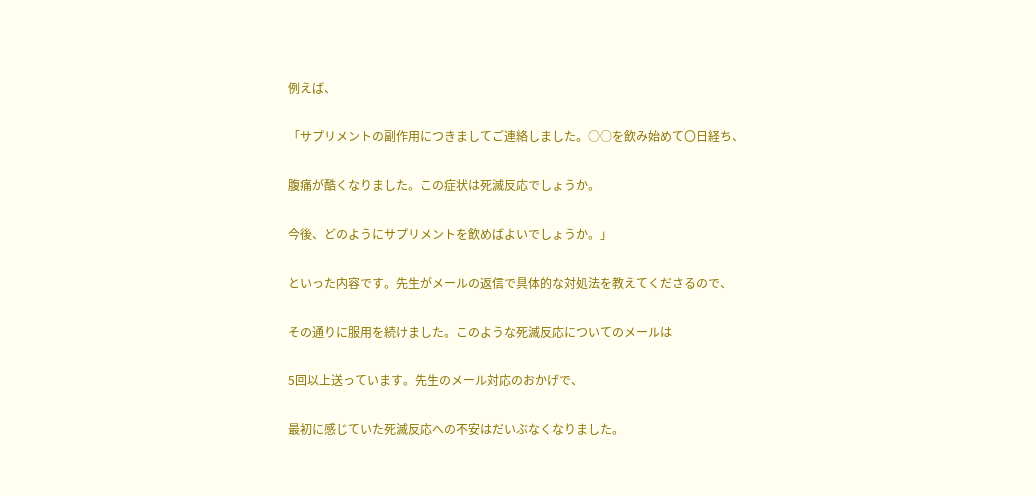例えば、

「サプリメントの副作用につきましてご連絡しました。○○を飲み始めて〇日経ち、

腹痛が酷くなりました。この症状は死滅反応でしょうか。

今後、どのようにサプリメントを飲めばよいでしょうか。」

といった内容です。先生がメールの返信で具体的な対処法を教えてくださるので、

その通りに服用を続けました。このような死滅反応についてのメールは

5回以上送っています。先生のメール対応のおかげで、

最初に感じていた死滅反応への不安はだいぶなくなりました。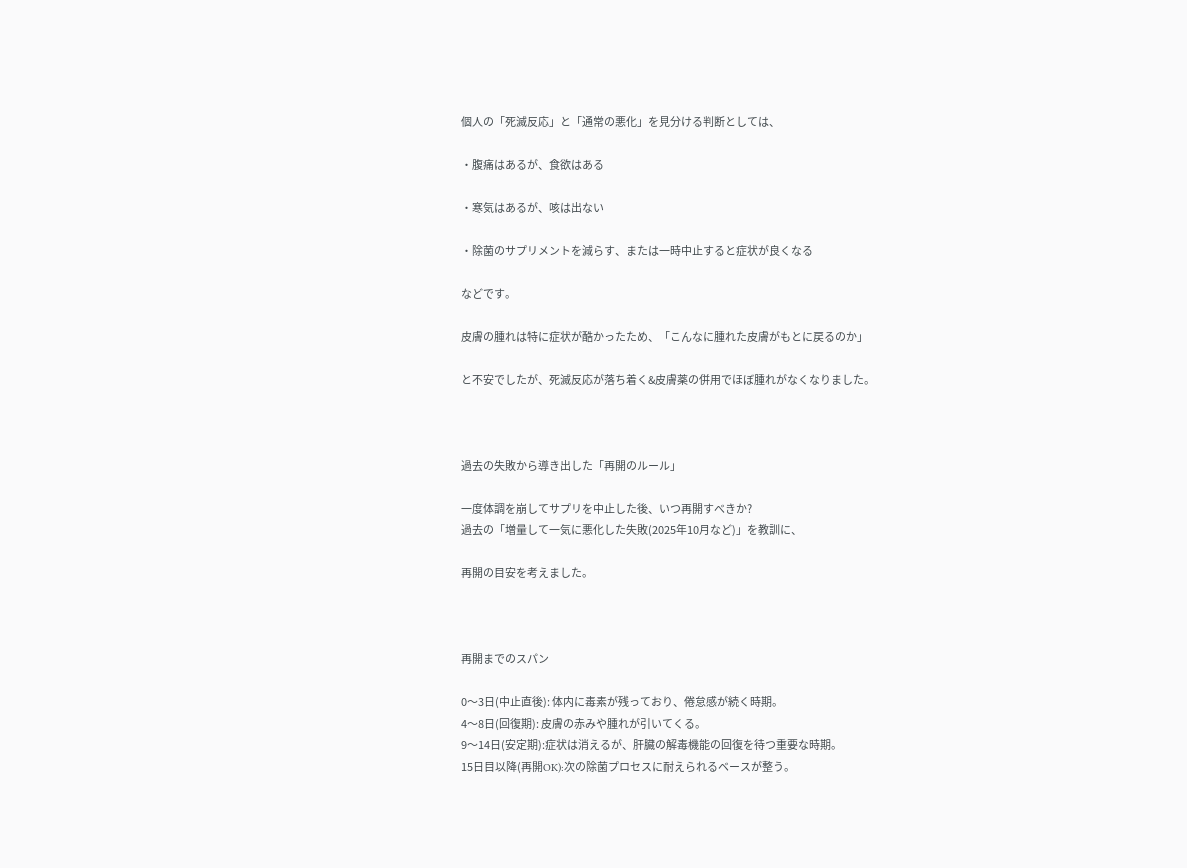個人の「死滅反応」と「通常の悪化」を見分ける判断としては、

・腹痛はあるが、食欲はある

・寒気はあるが、咳は出ない

・除菌のサプリメントを減らす、または一時中止すると症状が良くなる

などです。

皮膚の腫れは特に症状が酷かったため、「こんなに腫れた皮膚がもとに戻るのか」

と不安でしたが、死滅反応が落ち着く&皮膚薬の併用でほぼ腫れがなくなりました。



過去の失敗から導き出した「再開のルール」

一度体調を崩してサプリを中止した後、いつ再開すべきか?
過去の「増量して一気に悪化した失敗(2025年10月など)」を教訓に、

再開の目安を考えました。



再開までのスパン

0〜3日(中止直後): 体内に毒素が残っており、倦怠感が続く時期。
4〜8日(回復期): 皮膚の赤みや腫れが引いてくる。
9〜14日(安定期):症状は消えるが、肝臓の解毒機能の回復を待つ重要な時期。
15日目以降(再開OK):次の除菌プロセスに耐えられるベースが整う。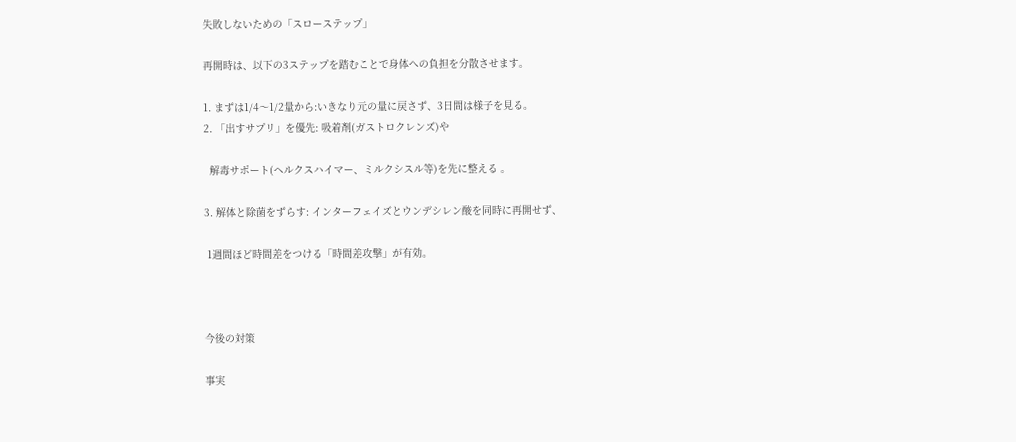失敗しないための「スローステップ」

再開時は、以下の3ステップを踏むことで身体への負担を分散させます。

1. まずは1/4〜1/2量から:いきなり元の量に戻さず、3日間は様子を見る。
2. 「出すサプリ」を優先: 吸着剤(ガストロクレンズ)や

  解毒サポート(ヘルクスハイマー、ミルクシスル等)を先に整える 。

3. 解体と除菌をずらす: インターフェイズとウンデシレン酸を同時に再開せず、

 1週間ほど時間差をつける「時間差攻撃」が有効。



今後の対策

事実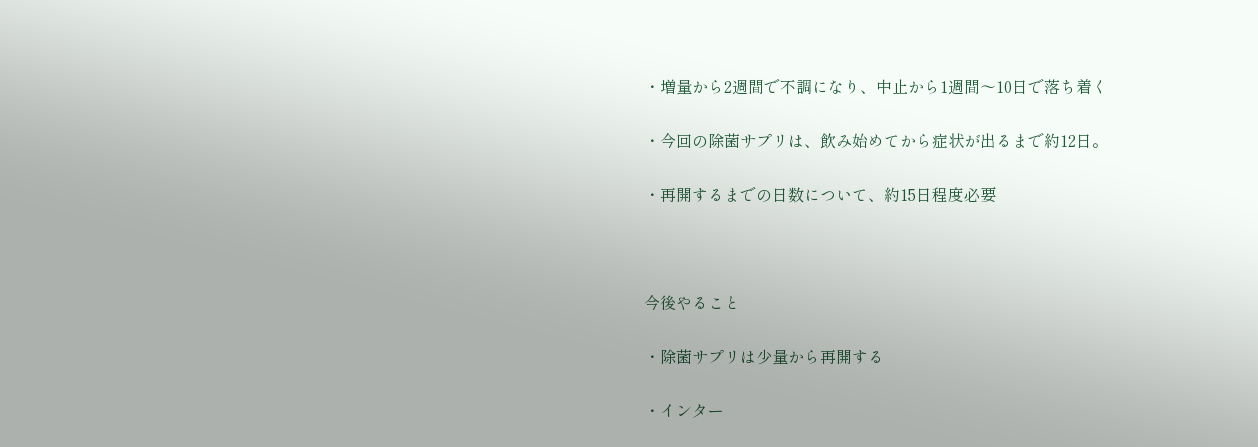・増量から2週間で不調になり、中止から1週間〜10日で落ち着く

・今回の除菌サプリは、飲み始めてから症状が出るまで約12日。

・再開するまでの日数について、約15日程度必要



今後やること

・除菌サプリは少量から再開する

・インター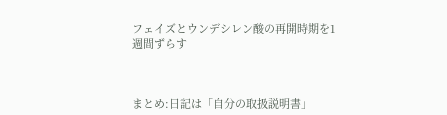フェイズとウンデシレン酸の再開時期を1週間ずらす



まとめ:日記は「自分の取扱説明書」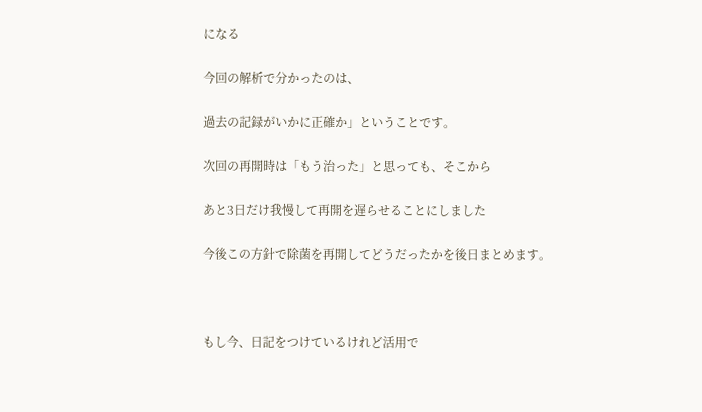になる

今回の解析で分かったのは、

過去の記録がいかに正確か」ということです。

次回の再開時は「もう治った」と思っても、そこから

あと3日だけ我慢して再開を遅らせることにしました

今後この方針で除菌を再開してどうだったかを後日まとめます。



もし今、日記をつけているけれど活用で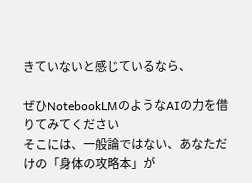きていないと感じているなら、

ぜひNotebookLMのようなAIの力を借りてみてください
そこには、一般論ではない、あなただけの「身体の攻略本」が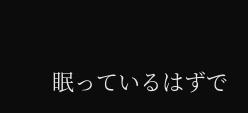眠っているはずで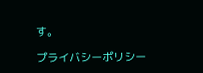す。

プライバシーポリシー